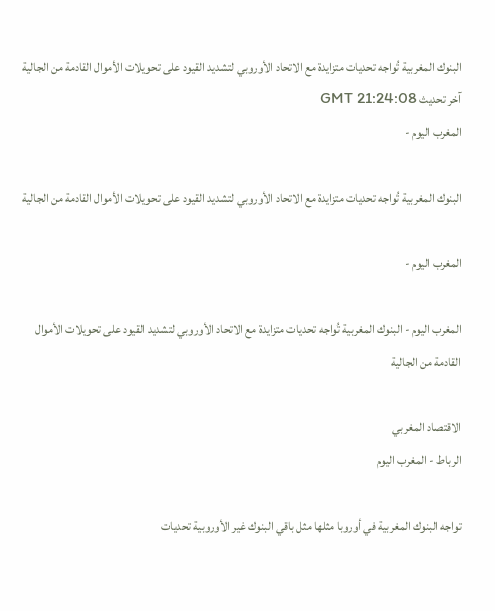البنوك المغربية تُواجه تحديات متزايدة مع الاتحاد الأوروبي لتشديد القيود على تحويلات الأموال القادمة من الجالية
آخر تحديث GMT 21:24:08
المغرب اليوم -

البنوك المغربية تُواجه تحديات متزايدة مع الاتحاد الأوروبي لتشديد القيود على تحويلات الأموال القادمة من الجالية

المغرب اليوم -

المغرب اليوم - البنوك المغربية تُواجه تحديات متزايدة مع الاتحاد الأوروبي لتشديد القيود على تحويلات الأموال القادمة من الجالية

الاقتصاد المغربي
الرباط - المغرب اليوم

تواجه البنوك المغربية في أوروبا مثلها مثل باقي البنوك غير الأوروبية تحديات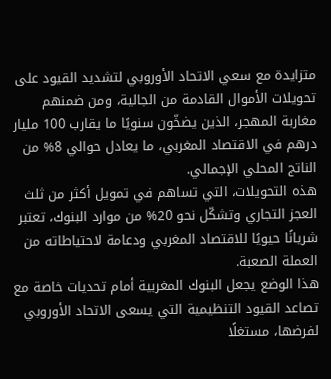متزايدة مع سعي الاتحاد الأوروبي لتشديد القيود على تحويلات الأموال القادمة من الجالية، ومن ضمنهم مغاربة المهجر، الذين يضخّون سنويًا ما يقارب 100 مليار درهم في الاقتصاد المغربي، ما يعادل حوالي 8% من الناتج المحلي الإجمالي.
هذه التحويلات، التي تساهم في تمويل أكثر من ثلث العجز التجاري وتشكّل نحو 20% من موارد البنوك، تعتبر شريانًا حيويًا للاقتصاد المغربي ودعامة لاحتياطاته من العملة الصعبة.
هذا الوضع يجعل البنوك المغربية أمام تحديات خاصة مع تصاعد القيود التنظيمية التي يسعى الاتحاد الأوروبي لفرضها، مستغلًا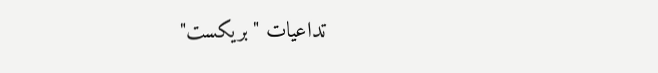تداعيات "بريكست"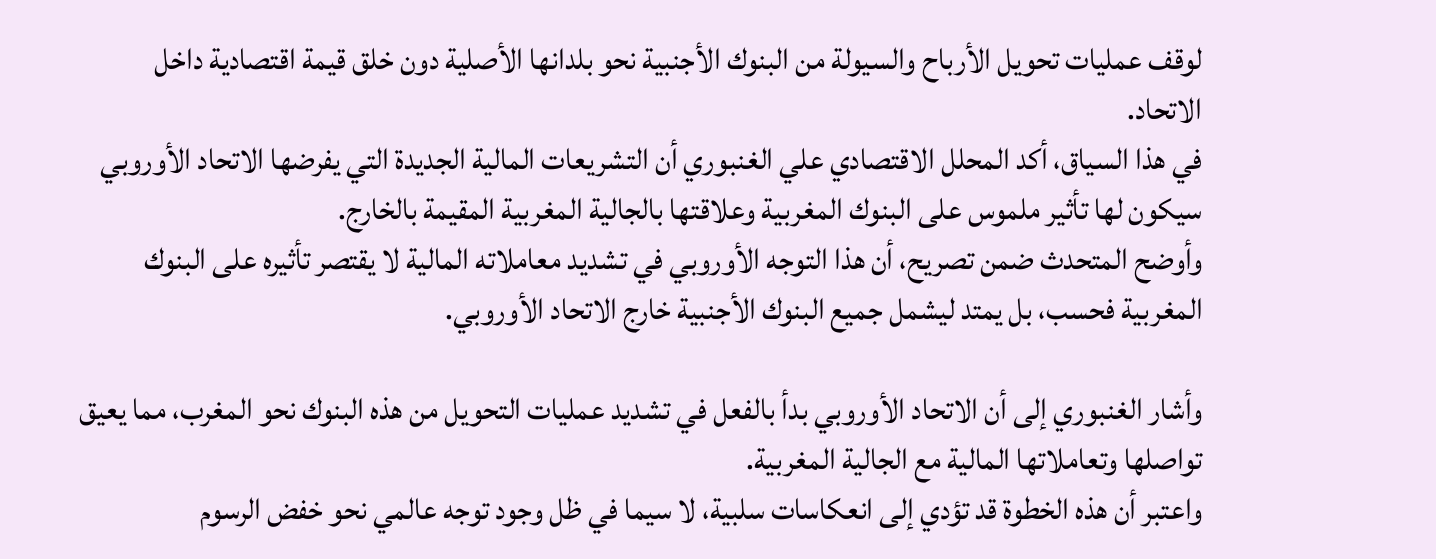لوقف عمليات تحويل الأرباح والسيولة من البنوك الأجنبية نحو بلدانها الأصلية دون خلق قيمة اقتصادية داخل الاتحاد.
في هذا السياق، أكد المحلل الاقتصادي علي الغنبوري أن التشريعات المالية الجديدة التي يفرضها الاتحاد الأوروبي سيكون لها تأثير ملموس على البنوك المغربية وعلاقتها بالجالية المغربية المقيمة بالخارج.
وأوضح المتحدث ضمن تصريح، أن هذا التوجه الأوروبي في تشديد معاملاته المالية لا يقتصر تأثيره على البنوك المغربية فحسب، بل يمتد ليشمل جميع البنوك الأجنبية خارج الاتحاد الأوروبي.

وأشار الغنبوري إلى أن الاتحاد الأوروبي بدأ بالفعل في تشديد عمليات التحويل من هذه البنوك نحو المغرب، مما يعيق تواصلها وتعاملاتها المالية مع الجالية المغربية.
واعتبر أن هذه الخطوة قد تؤدي إلى انعكاسات سلبية، لا سيما في ظل وجود توجه عالمي نحو خفض الرسوم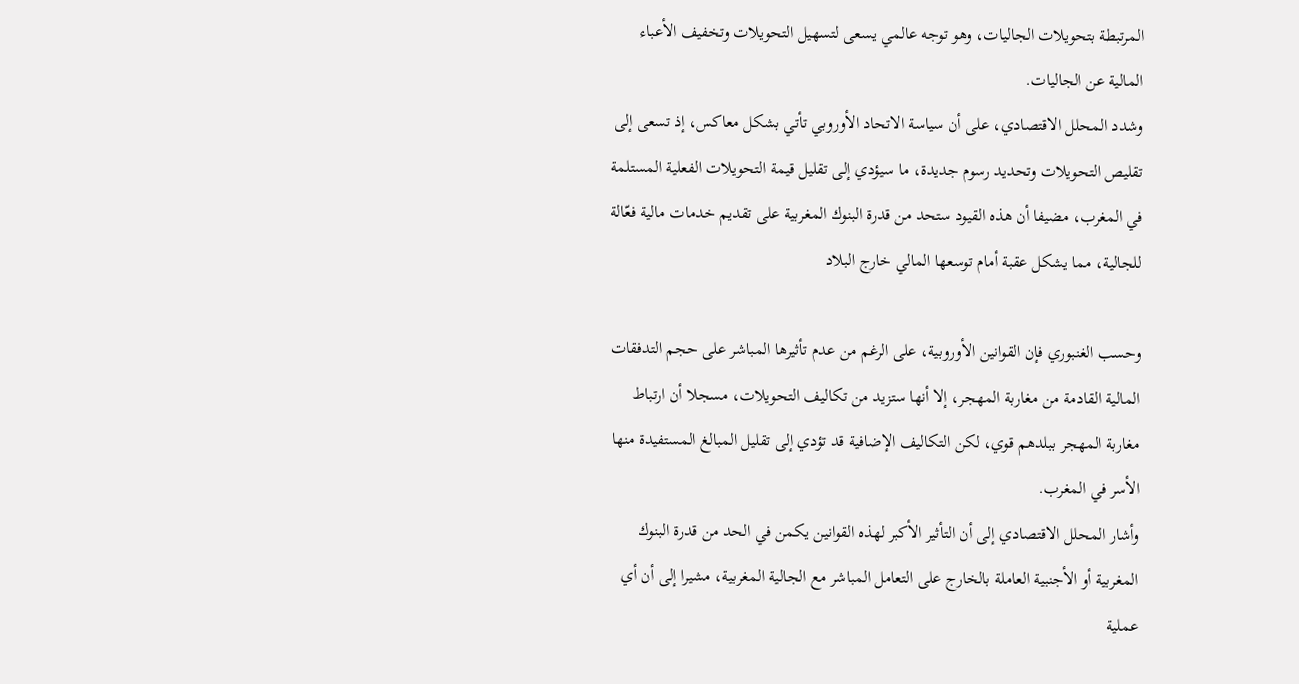المرتبطة بتحويلات الجاليات، وهو توجه عالمي يسعى لتسهيل التحويلات وتخفيف الأعباء المالية عن الجاليات.
وشدد المحلل الاقتصادي، على أن سياسة الاتحاد الأوروبي تأتي بشكل معاكس، إذ تسعى إلى تقليص التحويلات وتحديد رسوم جديدة، ما سيؤدي إلى تقليل قيمة التحويلات الفعلية المستلمة في المغرب، مضيفا أن هذه القيود ستحد من قدرة البنوك المغربية على تقديم خدمات مالية فعّالة للجالية، مما يشكل عقبة أمام توسعها المالي خارج البلاد

وحسب الغنبوري فإن القوانين الأوروبية، على الرغم من عدم تأثيرها المباشر على حجم التدفقات المالية القادمة من مغاربة المهجر، إلا أنها ستزيد من تكاليف التحويلات، مسجلا أن ارتباط مغاربة المهجر ببلدهم قوي، لكن التكاليف الإضافية قد تؤدي إلى تقليل المبالغ المستفيدة منها الأسر في المغرب.
وأشار المحلل الاقتصادي إلى أن التأثير الأكبر لهذه القوانين يكمن في الحد من قدرة البنوك المغربية أو الأجنبية العاملة بالخارج على التعامل المباشر مع الجالية المغربية، مشيرا إلى أن أي عملية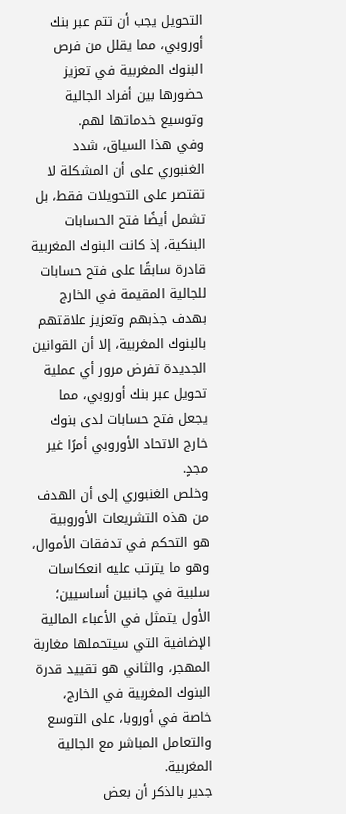التحويل يجب أن تتم عبر بنك أوروبي، مما يقلل من فرص البنوك المغربية في تعزيز حضورها بين أفراد الجالية وتوسيع خدماتها لهم.
وفي هذا السياق، شدد الغنبوري على أن المشكلة لا تقتصر على التحويلات فقط، بل تشمل أيضًا فتح الحسابات البنكية، إذ كانت البنوك المغربية قادرة سابقًا على فتح حسابات للجالية المقيمة في الخارج بهدف جذبهم وتعزيز علاقتهم بالبنوك المغربية، إلا أن القوانين الجديدة تفرض مرور أي عملية تحويل عبر بنك أوروبي، مما يجعل فتح حسابات لدى بنوك خارج الاتحاد الأوروبي أمرًا غير مجدٍ.
وخلص الغنبوري إلى أن الهدف من هذه التشريعات الأوروبية هو التحكم في تدفقات الأموال، وهو ما يترتب عليه انعكاسات سلبية في جانبين أساسيين؛ الأول يتمثل في الأعباء المالية الإضافية التي سيتحملها مغاربة المهجر، والثاني هو تقييد قدرة البنوك المغربية في الخارج، خاصة في أوروبا، على التوسع والتعامل المباشر مع الجالية المغربية.
جدير بالذكر أن بعض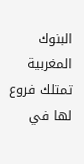البنوك المغربية تمتلك فروع لها في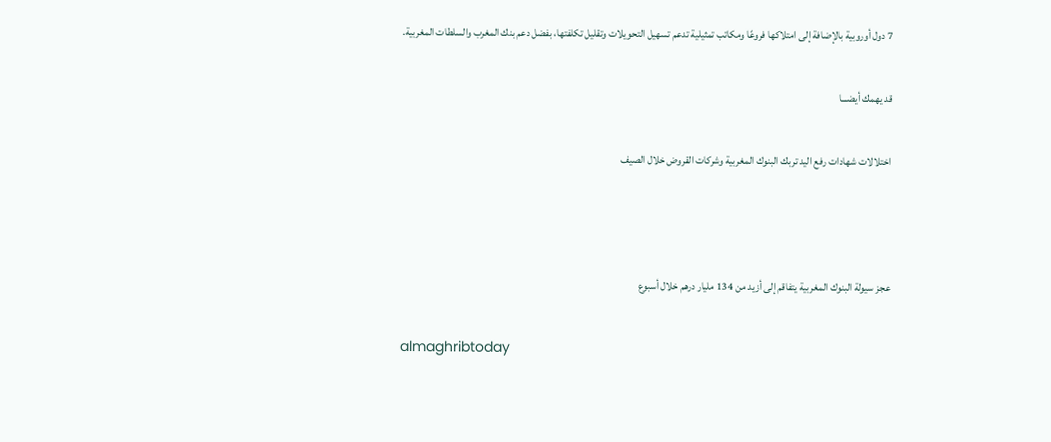7 دول أوروبية بالإضافة إلى امتلاكها فروعًا ومكاتب تمثيلية تدعم تسهيل التحويلات وتقليل تكلفتها، بفضل دعم بنك المغرب والسلطات المغربية.

قد يهمك أيضـــا

اختلالات شهادات رفع اليد تربك البنوك المغربية وشركات القروض خلال الصيف



عجز سيولة البنوك المغربية يتفاقم إلى أزيد من 134 مليار درهم خلال أسبوع

almaghribtoday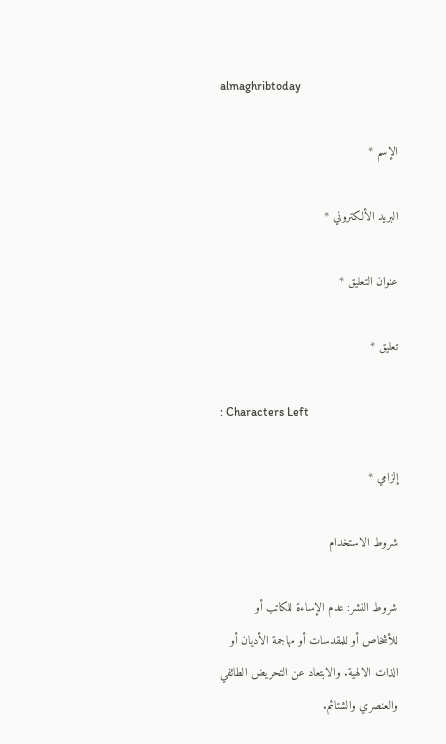almaghribtoday

الإسم *

البريد الألكتروني *

عنوان التعليق *

تعليق *

: Characters Left

إلزامي *

شروط الاستخدام

شروط النشر: عدم الإساءة للكاتب أو للأشخاص أو للمقدسات أو مهاجمة الأديان أو الذات الالهية. والابتعاد عن التحريض الطائفي والعنصري والشتائم.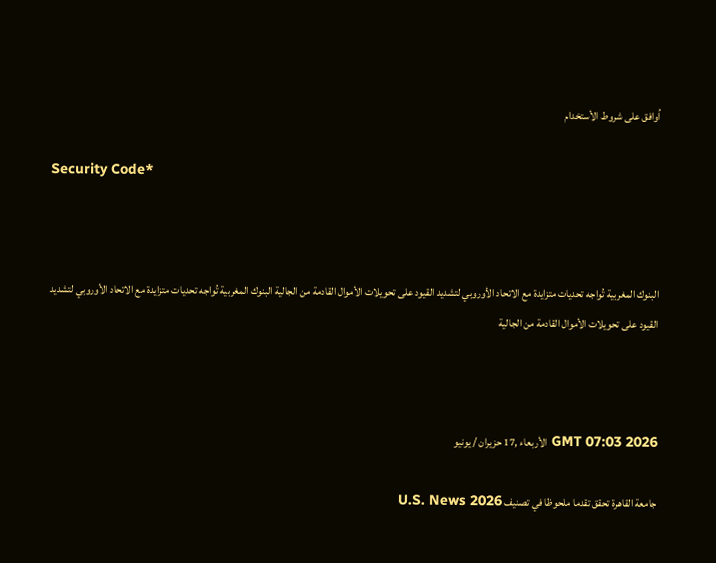اُوافق على شروط الأستخدام

Security Code*



البنوك المغربية تُواجه تحديات متزايدة مع الاتحاد الأوروبي لتشديد القيود على تحويلات الأموال القادمة من الجالية البنوك المغربية تُواجه تحديات متزايدة مع الاتحاد الأوروبي لتشديد القيود على تحويلات الأموال القادمة من الجالية



GMT 07:03 2026 الأربعاء ,17 حزيران / يونيو

جامعة القاهرة تحقق تقدما ملحوظا في تصنيف U.S. News 2026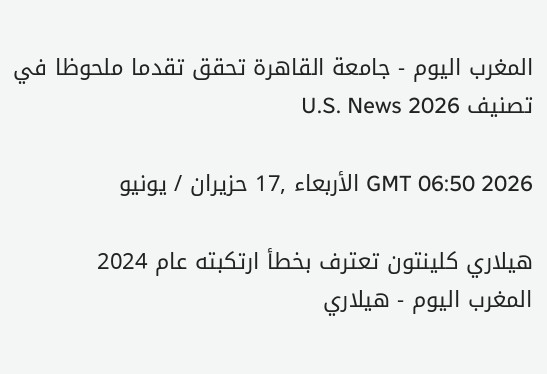المغرب اليوم - جامعة القاهرة تحقق تقدما ملحوظا في تصنيف U.S. News 2026

GMT 06:50 2026 الأربعاء ,17 حزيران / يونيو

هيلاري كلينتون تعترف بخطأ ارتكبته عام 2024
المغرب اليوم - هيلاري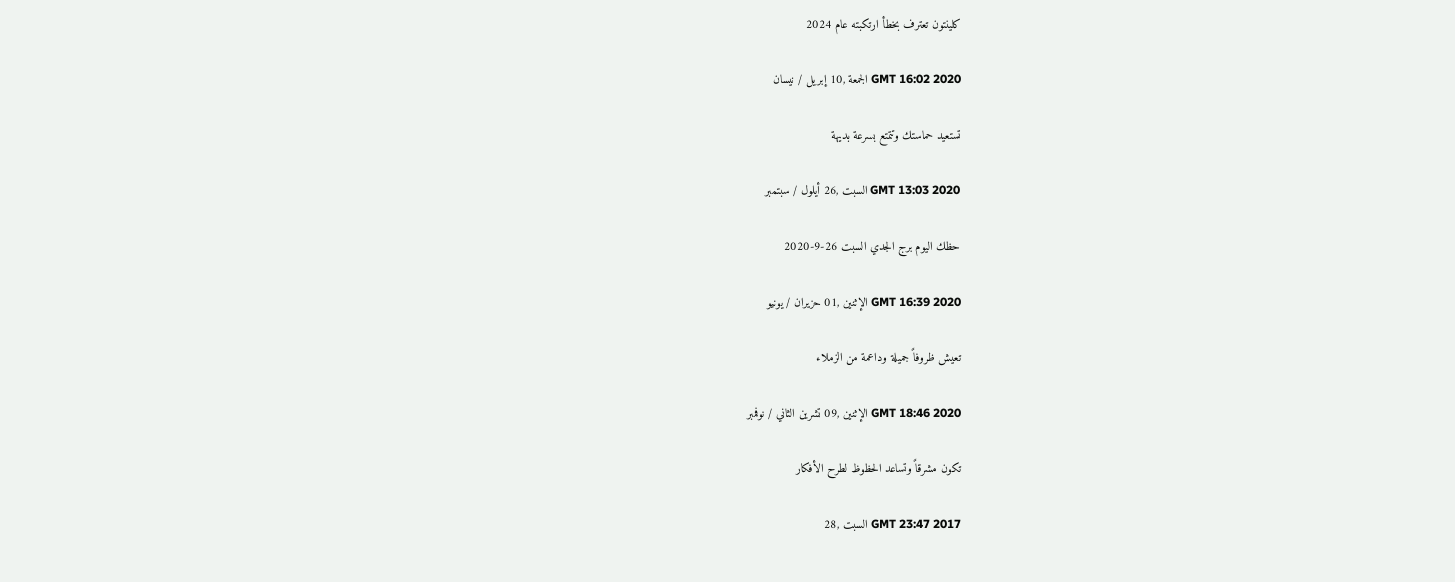كلينتون تعترف بخطأ ارتكبته عام 2024

GMT 16:02 2020 الجمعة ,10 إبريل / نيسان

تستعيد حماستك وتتمتع بسرعة بديهة

GMT 13:03 2020 السبت ,26 أيلول / سبتمبر

حظك اليوم برج الجدي السبت 26-9-2020

GMT 16:39 2020 الإثنين ,01 حزيران / يونيو

تعيش ظروفاً جميلة وداعمة من الزملاء

GMT 18:46 2020 الإثنين ,09 تشرين الثاني / نوفمبر

تكون مشرقاً وتساعد الحظوظ لطرح الأفكار

GMT 23:47 2017 السبت ,28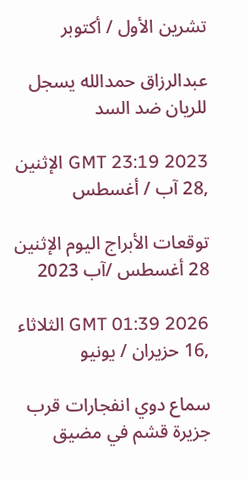تشرين الأول / أكتوبر

عبدالرزاق حمدالله يسجل للريان ضد السد

GMT 23:19 2023 الإثنين ,28 آب / أغسطس

توقعات الأبراج اليوم الإثنين 28 أغسطس /آب 2023

GMT 01:39 2026 الثلاثاء ,16 حزيران / يونيو

سماع دوي انفجارات قرب جزيرة قشم في مضيق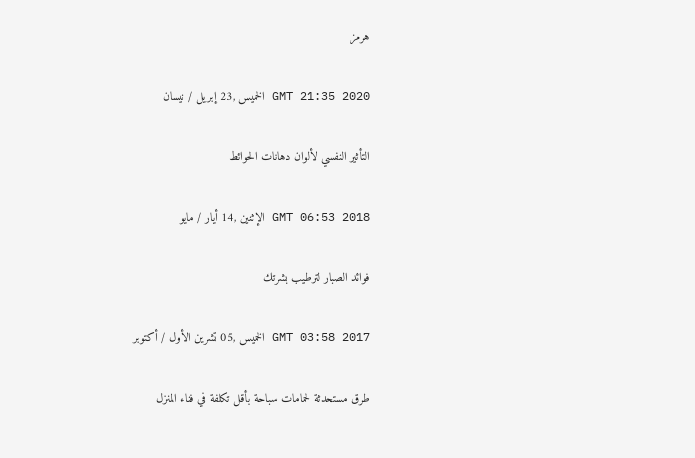هرمز

GMT 21:35 2020 الخميس ,23 إبريل / نيسان

التأثير النفسي لألوان دهانات الحوائط

GMT 06:53 2018 الإثنين ,14 أيار / مايو

فوائد الصبار لترطيب بشرتك

GMT 03:58 2017 الخميس ,05 تشرين الأول / أكتوبر

طرق مستحدثة لحمامات سباحة بأقل تكلفة في فناء المنزل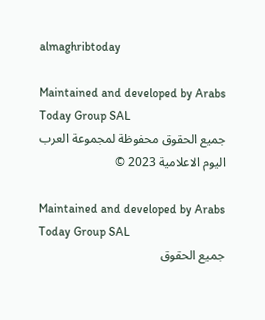almaghribtoday

Maintained and developed by Arabs Today Group SAL
جميع الحقوق محفوظة لمجموعة العرب اليوم الاعلامية 2023 ©

Maintained and developed by Arabs Today Group SAL
جميع الحقوق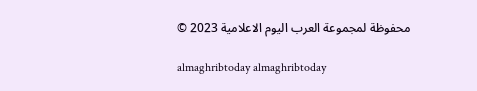محفوظة لمجموعة العرب اليوم الاعلامية 2023 ©

almaghribtoday almaghribtoday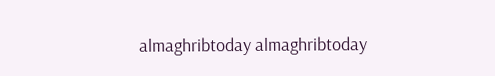almaghribtoday almaghribtoday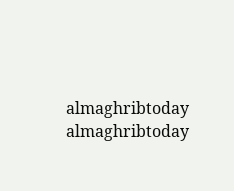almaghribtoday almaghribtoday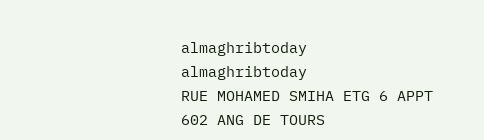almaghribtoday
almaghribtoday
RUE MOHAMED SMIHA ETG 6 APPT 602 ANG DE TOURS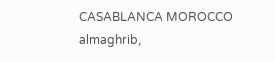CASABLANCA MOROCCO
almaghrib,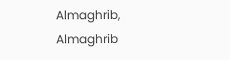Almaghrib, Almaghrib